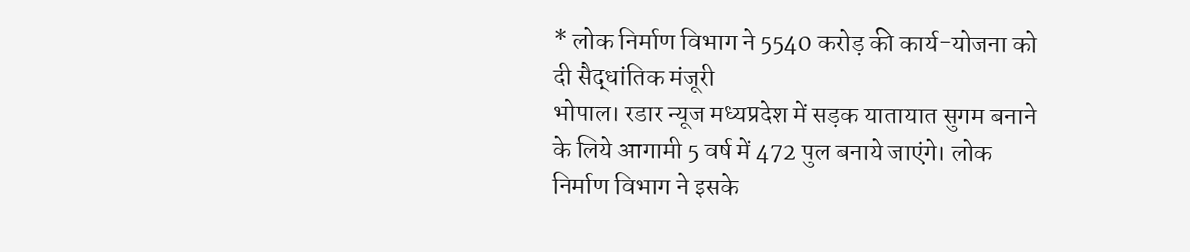* लोक निर्माण विभाग ने 5540 करोड़ की कार्य-योजना को दी सैद्धांतिक मंजूरी
भोपाल। रडार न्यूज मध्यप्रदेश में सड़क यातायात सुगम बनाने के लिये आगामी 5 वर्ष में 472 पुल बनाये जाएंगे। लोक निर्माण विभाग ने इसके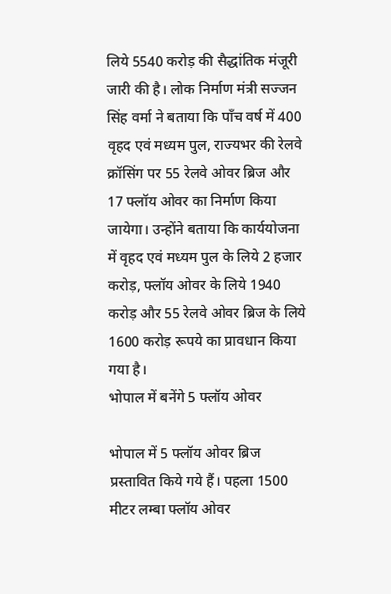लिये 5540 करोड़ की सैद्धांतिक मंजूरी जारी की है। लोक निर्माण मंत्री सज्जन सिंह वर्मा ने बताया कि पाँच वर्ष में 400 वृहद एवं मध्यम पुल, राज्यभर की रेलवे क्रॉसिंग पर 55 रेलवे ओवर ब्रिज और 17 फ्लॉय ओवर का निर्माण किया जायेगा। उन्होंने बताया कि कार्ययोजना में वृहद एवं मध्यम पुल के लिये 2 हजार करोड़, फ्लॉय ओवर के लिये 1940 करोड़ और 55 रेलवे ओवर ब्रिज के लिये 1600 करोड़ रूपये का प्रावधान किया गया है।
भोपाल में बनेंगे 5 फ्लॉय ओवर

भोपाल में 5 फ्लॉय ओवर ब्रिज प्रस्तावित किये गये हैं। पहला 1500 मीटर लम्बा फ्लॉय ओवर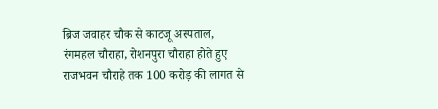ब्रिज जवाहर चौक से काटजू अस्पताल, रंगमहल चौराहा, रोशनपुरा चौराहा होते हुए राजभवन चौराहे तक 100 करोड़ की लागत से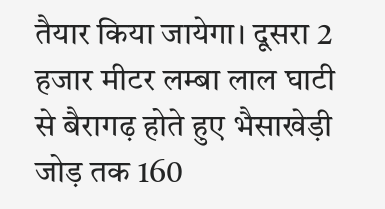तैयार किया जायेगा। दूसरा 2 हजार मीटर लम्बा लाल घाटी से बैरागढ़ होते हुए भैसाखेड़ी जोड़ तक 160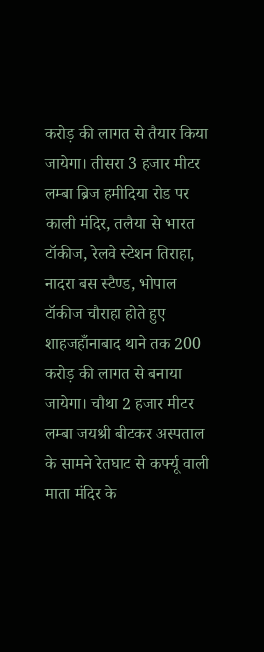करोड़ की लागत से तैयार किया जायेगा। तीसरा 3 हजार मीटर लम्बा ब्रिज हमीदिया रोड पर काली मंदिर, तलैया से भारत टॉकीज, रेलवे स्टेशन तिराहा, नादरा बस स्टैण्ड, भोपाल टॉकीज चौराहा होते हुए शाहजहाँनाबाद थाने तक 200 करोड़ की लागत से बनाया जायेगा। चौथा 2 हजार मीटर लम्बा जयश्री बीटकर अस्पताल के सामने रेतघाट से कर्फ्यू वाली माता मंदिर के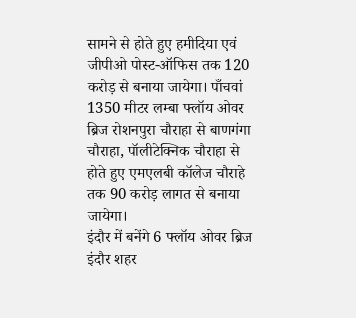सामने से होते हुए हमीदिया एवं जीपीओ पोस्ट-ऑफिस तक 120 करोड़ से बनाया जायेगा। पाँचवां 1350 मीटर लम्बा फ्लॉय ओवर ब्रिज रोशनपुरा चौराहा से बाणगंगा चौराहा, पॉलीटेक्निक चौराहा से होते हुए एमएलबी कॉलेज चौराहे तक 90 करोड़ लागत से बनाया जायेगा।
इंदौर में बनेंगे 6 फ्लॉय ओवर ब्रिज
इंदौर शहर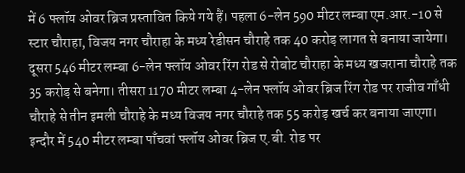में 6 फ्लॉय ओवर ब्रिज प्रस्तावित किये गये हैं। पहला 6-लेन 590 मीटर लम्बा एम.आर.-10 से स्टार चौराहा, विजय नगर चौराहा के मध्य रेडीसन चौराहे तक 40 करोड़ लागत से बनाया जायेगा। दूसरा 546 मीटर लम्बा 6-लेन फ्लॉय ओवर रिंग रोड से रोबोट चौराहा के मध्य खजराना चौराहे तक 35 करोड़ से बनेगा। तीसरा 1170 मीटर लम्बा 4-लेन फ्लॉय ओवर ब्रिज रिंग रोड पर राजीव गाँधी चौराहे से तीन इमली चौराहे के मध्य विजय नगर चौराहे तक 55 करोड़ खर्च कर बनाया जाएगा। इन्दौर में 540 मीटर लम्बा पाँचवां फ्लॉय ओवर ब्रिज ए.बी. रोड पर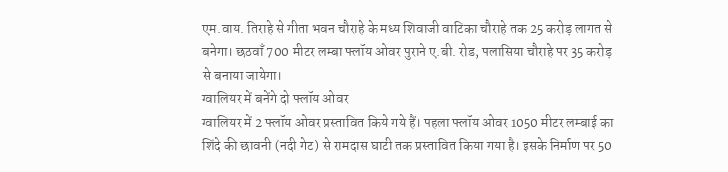एम.वाय. तिराहे से गीता भवन चौराहे के मध्य शिवाजी वाटिका चौराहे तक 25 करोड़ लागत से बनेगा। छठवाँ 700 मीटर लम्बा फ्लॉय ओवर पुराने ए.बी. रोड, पलासिया चौराहे पर 35 करोड़ से बनाया जायेगा।
ग्वालियर में बनेंगे दो फ्लॉय ओवर
ग्वालियर में 2 फ्लॉय ओवर प्रस्तावित किये गये हैं। पहला फ्लॉय ओवर 1050 मीटर लम्बाई का शिंदे की छावनी (नदी गेट) से रामदास घाटी तक प्रस्तावित किया गया है। इसके निर्माण पर 50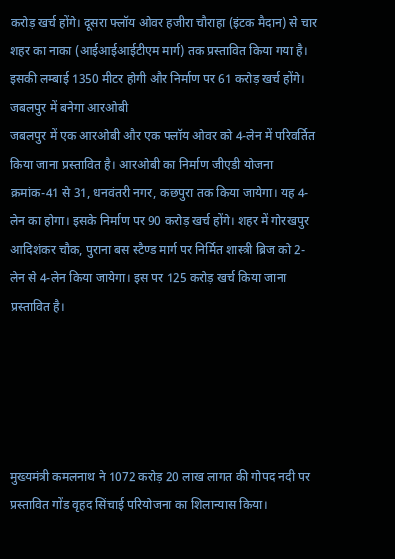करोड़ खर्च होंगे। दूसरा फ्लॉय ओवर हजीरा चौराहा (इंटक मैदान) से चार शहर का नाका (आईआईआईटीएम मार्ग) तक प्रस्तावित किया गया है। इसकी लम्बाई 1350 मीटर होगी और निर्माण पर 61 करोड़ खर्च होंगे।
जबलपुर में बनेगा आरओबी
जबलपुर में एक आरओबी और एक फ्लॉय ओवर को 4-लेन में परिवर्तित किया जाना प्रस्तावित है। आरओबी का निर्माण जीएडी योजना क्रमांक-41 से 31, धनवंतरी नगर, कछपुरा तक किया जायेगा। यह 4-लेन का होगा। इसके निर्माण पर 90 करोड़ खर्च होंगे। शहर में गोरखपुर आदिशंकर चौक, पुराना बस स्टैण्ड मार्ग पर निर्मित शास्त्री ब्रिज को 2-लेन से 4-लेन किया जायेगा। इस पर 125 करोड़ खर्च किया जाना प्रस्तावित है।





मुख्यमंत्री कमलनाथ ने 1072 करोड़ 20 लाख लागत की गोपद नदी पर प्रस्तावित गोंड वृहद सिंचाई परियोजना का शिलान्यास किया।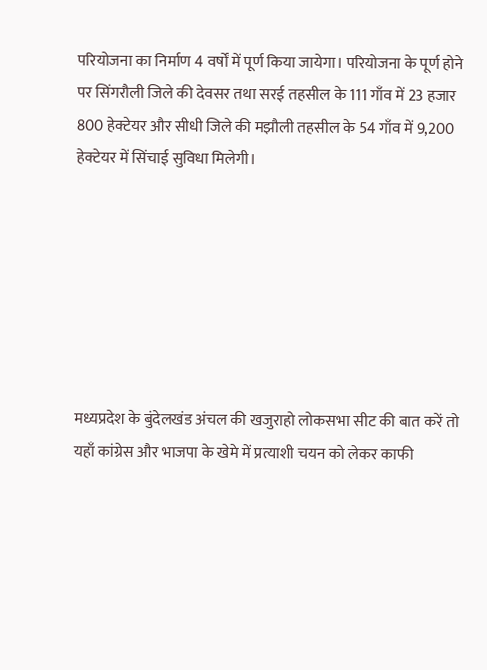परियोजना का निर्माण 4 वर्षों में पूर्ण किया जायेगा। परियोजना के पूर्ण होने पर सिंगरौली जिले की देवसर तथा सरई तहसील के 111 गाँव में 23 हजार 800 हेक्टेयर और सीधी जिले की मझौली तहसील के 54 गाँव में 9,200 हेक्टेयर में सिंचाई सुविधा मिलेगी।







मध्यप्रदेश के बुंदेलखंड अंचल की खजुराहो लोकसभा सीट की बात करें तो यहाँ कांग्रेस और भाजपा के खेमे में प्रत्याशी चयन को लेकर काफी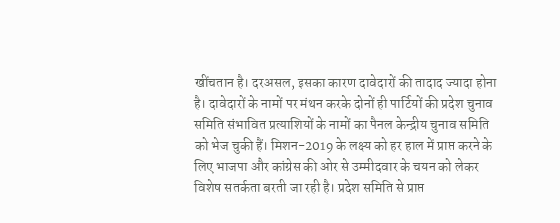खींचतान है। दरअसल, इसका कारण दावेदारों की तादाद ज्यादा होना है। दावेदारों के नामों पर मंथन करके दोनों ही पार्टियों की प्रदेश चुनाव समिति संभावित प्रत्याशियों के नामों का पैनल केन्द्रीय चुनाव समिति को भेज चुकी हैं। मिशन-2019 के लक्ष्य को हर हाल में प्राप्त करने के लिए भाजपा और कांग्रेस की ओर से उम्मीदवार के चयन को लेकर विशेष सतर्कता बरती जा रही है। प्रदेश समिति से प्राप्त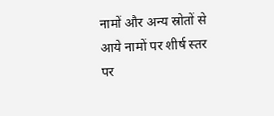नामों और अन्य स्रोतों से आये नामों पर शीर्ष स्तर पर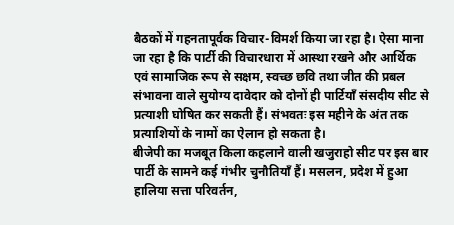बैठकों में गहनतापूर्वक विचार-विमर्श किया जा रहा है। ऐसा माना जा रहा है कि पार्टी की विचारधारा में आस्था रखने और आर्थिक एवं सामाजिक रूप से सक्षम, स्वच्छ छवि तथा जीत की प्रबल संभावना वाले सुयोग्य दावेदार को दोनों ही पार्टियाँ संसदीय सीट से प्रत्याशी घोषित कर सकती हैं। संभवतः इस महीने के अंत तक प्रत्याशियों के नामों का ऐलान हो सकता है।
बीजेपी का मजबूत किला कहलाने वाली खजुराहो सीट पर इस बार पार्टी के सामने कई गंभीर चुनौतियाँ हैं। मसलन, प्रदेश में हुआ हालिया सत्ता परिवर्तन,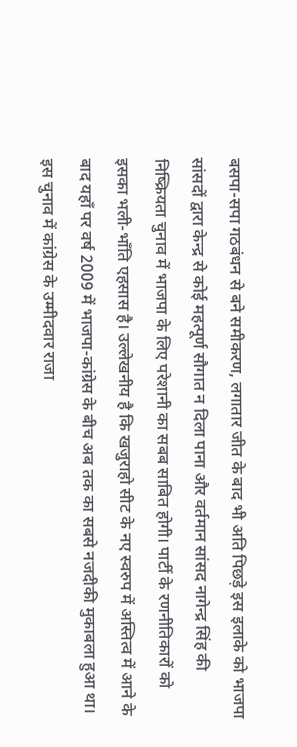बसपा-सपा गठबंधन से बने समीकरण, लगातार जीत के बाद भी अति पिछड़े इस इलाके को भाजपा सांसदों द्वारा केन्द्र से कोई महत्पूर्ण सौगात न दिला पाना और वर्तमान सांसद नागेन्द्र सिंह की निष्क्रियता चुनाव में भाजपा के लिए परेशानी का सबब साबित होगी। पार्टी के रणनीतिकारों को इसका भली-भाँति एहसास है। उल्लेखनीय है कि खजुराहो सीट के नए स्वरुप में अस्तित्व में आने के बाद यहाँ पर वर्ष 2009 में भाजपा-कांग्रेस के बीच अब तक का सबसे नजदीकी मुकाबला हुआ था। इस चुनाव में कांग्रेस के उम्मीदवार राजा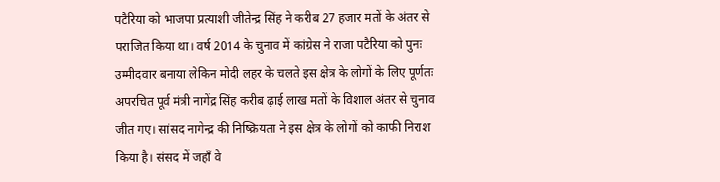पटैरिया को भाजपा प्रत्याशी जीतेन्द्र सिंह ने करीब 27 हजार मतों के अंतर से पराजित किया था। वर्ष 2014 के चुनाव में कांग्रेस ने राजा पटैरिया को पुनः उम्मीदवार बनाया लेकिन मोदी लहर के चलते इस क्षेत्र के लोगों के लिए पूर्णतः अपरचित पूर्व मंत्री नागेंद्र सिंह करीब ढ़ाई लाख मतों के विशाल अंतर से चुनाव जीत गए। सांसद नागेन्द्र की निष्क्रियता ने इस क्षेत्र के लोगों को काफी निराश किया है। संसद में जहाँ वे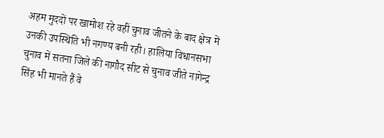अहम मुददों पर खामोश रहे वहीं चुनाव जीतने के बाद क्षेत्र में उनकी उपस्थिति भी नगण्य बनी रही। हालिया विधानसभा चुनाव में सतना जिले की नागौद सीट से चुनाव जीते नागेन्द्र सिंह भी मानते हैं वे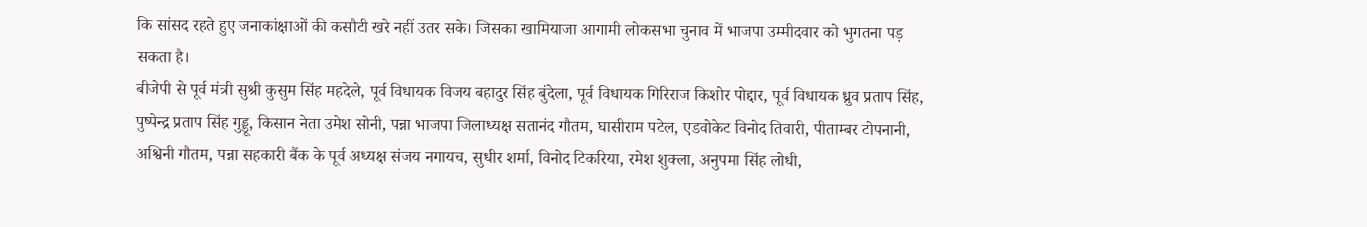कि सांसद रहते हुए जनाकांक्षाओं की कसौटी खरे नहीं उतर सके। जिसका खामियाजा आगामी लोकसभा चुनाव में भाजपा उम्मीदवार को भुगतना पड़ सकता है।
बीजेपी से पूर्व मंत्री सुश्री कुसुम सिंह महदेले, पूर्व विधायक विजय बहादुर सिंह बुंदेला, पूर्व विधायक गिरिराज किशोर पोद्दार, पूर्व विधायक ध्रुव प्रताप सिंह, पुष्पेन्द्र प्रताप सिंह गुड्डू, किसान नेता उमेश सोनी, पन्ना भाजपा जिलाध्यक्ष सतानंद गौतम, घासीराम पटेल, एडवोकेट विनोद तिवारी, पीताम्बर टोपनानी, अश्विनी गौतम, पन्ना सहकारी बैंक के पूर्व अध्यक्ष संजय नगायच, सुधीर शर्मा, विनोद टिकरिया, रमेश शुक्ला, अनुपमा सिंह लोधी,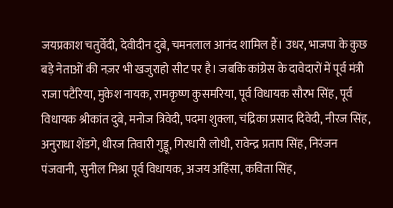जयप्रकाश चतुर्वेदी, देवीदीन दुबे, चमनलाल आनंद शामिल हैं। उधर, भाजपा के कुछ बड़े नेताओं की नज़र भी खजुराहो सीट पर है। जबकि कांग्रेस के दावेदारों में पूर्व मंत्री राजा पटैरिया, मुकेश नायक, रामकृष्ण कुसमरिया, पूर्व विधायक सौरभ सिंह, पूर्व विधायक श्रीकांत दुबे, मनोज त्रिवेदी, पदमा शुक्ला, चंद्रिका प्रसाद दिवेदी, नीरज सिंह, अनुराधा शेंडगे, धीरज तिवारी गुड्डू, गिरधारी लोधी, रावेन्द्र प्रताप सिंह, निरंजन पंजवानी, सुनील मिश्रा पूर्व विधायक, अजय अहिंसा, कविता सिंह,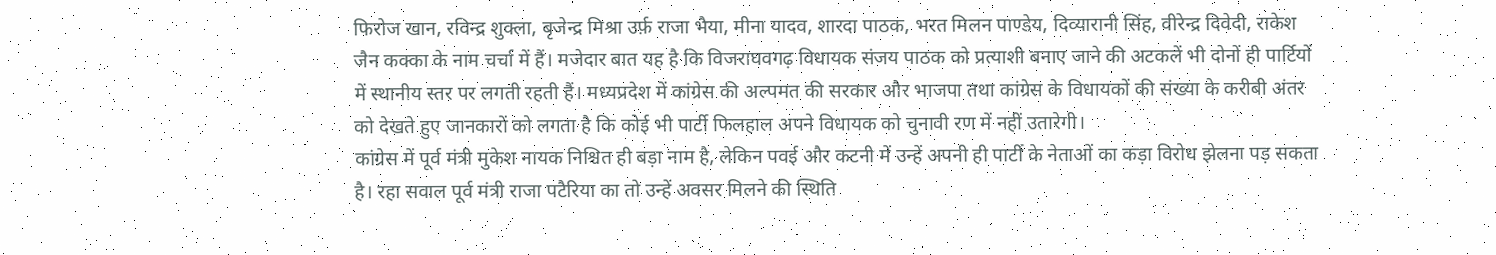फिरोज खान, रविन्द्र शुक्ला, बृजेन्द्र मिश्रा उर्फ़ राजा भैया, मीना यादव, शारदा पाठक, भरत मिलन पाण्डेय, दिव्यारानी सिंह, वीरेन्द्र दिवेदी, राकेश जैन कक्का के नाम चर्चा में हैं। मजेदार बात यह है कि विजराघवगढ़ विधायक संजय पाठक को प्रत्याशी बनाए जाने की अटकलें भी दोनों ही पार्टियों में स्थानीय स्तर पर लगती रहती हैं। मध्यप्रदेश में कांग्रेस की अल्पमत की सरकार और भाजपा तथा कांग्रेस के विधायकों की संख्या के करीबी अंतर को देखते हुए जानकारों को लगता है कि कोई भी पार्टी फिलहाल अपने विधायक को चुनावी रण में नहीं उतारेगी।
कांग्रेस में पूर्व मंत्री मुकेश नायक निश्चित ही बड़ा नाम है, लेकिन पवई और कटनी में उन्हें अपनी ही पार्टी के नेताओं का कड़ा विरोध झेलना पड़ सकता है। रहा सवाल पूर्व मंत्री राजा पटैरिया का तो उन्हें अवसर मिलने की स्थिति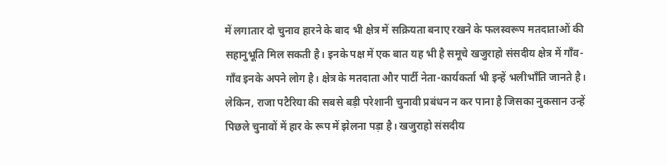में लगातार दो चुनाव हारने के बाद भी क्षेत्र में सक्रियता बनाए रखने के फलस्वरूप मतदाताओं की सहानुभूति मिल सकती है। इनके पक्ष में एक बात यह भी है समूचे खजुराहो संसदीय क्षेत्र में गाँव-गाँव इनके अपने लोग है। क्षेत्र के मतदाता और पार्टी नेता-कार्यकर्ता भी इन्हें भलीभाँति जानते है। लेकिन, राजा पटैरिया की सबसे बड़ी परेशानी चुनावी प्रबंधन न कर पाना है जिसका नुकसान उन्हें पिछले चुनावों में हार के रूप में झेलना पड़ा है। खजुराहो संसदीय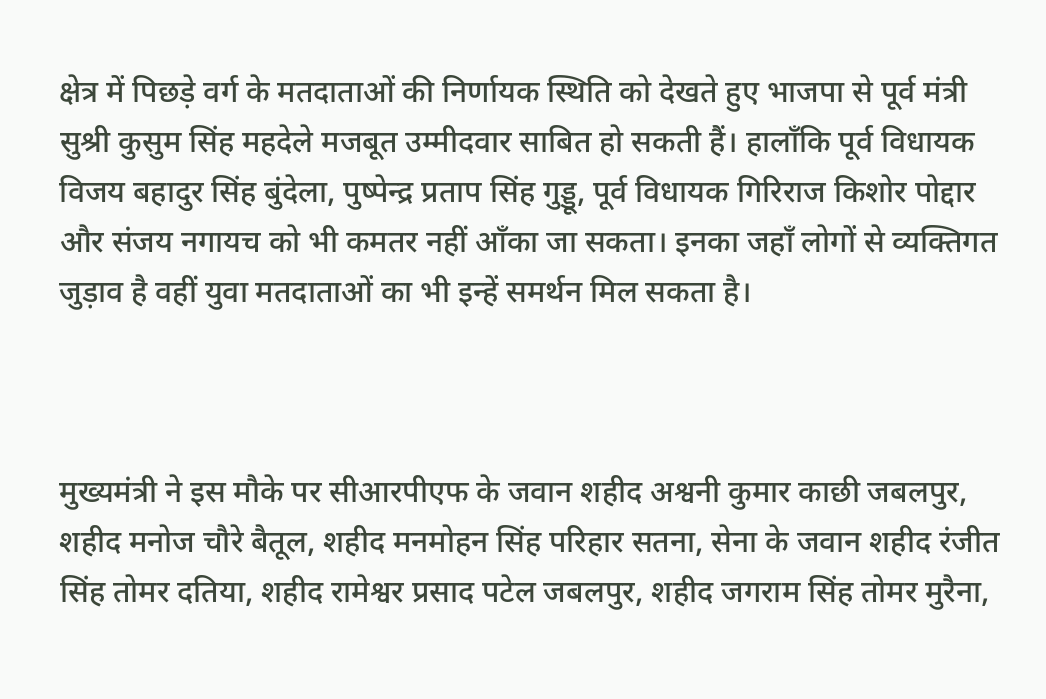क्षेत्र में पिछड़े वर्ग के मतदाताओं की निर्णायक स्थिति को देखते हुए भाजपा से पूर्व मंत्री सुश्री कुसुम सिंह महदेले मजबूत उम्मीदवार साबित हो सकती हैं। हालाँकि पूर्व विधायक विजय बहादुर सिंह बुंदेला, पुष्पेन्द्र प्रताप सिंह गुड्डू, पूर्व विधायक गिरिराज किशोर पोद्दार और संजय नगायच को भी कमतर नहीं आँका जा सकता। इनका जहाँ लोगों से व्यक्तिगत जुड़ाव है वहीं युवा मतदाताओं का भी इन्हें समर्थन मिल सकता है।



मुख्यमंत्री ने इस मौके पर सीआरपीएफ के जवान शहीद अश्वनी कुमार काछी जबलपुर, शहीद मनोज चौरे बैतूल, शहीद मनमोहन सिंह परिहार सतना, सेना के जवान शहीद रंजीत सिंह तोमर दतिया, शहीद रामेश्वर प्रसाद पटेल जबलपुर, शहीद जगराम सिंह तोमर मुरैना,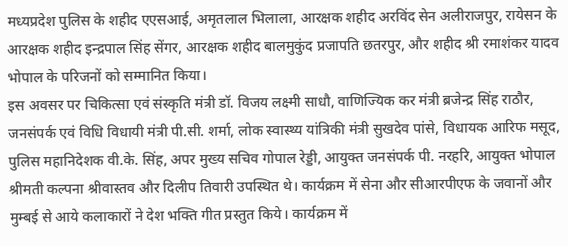मध्यप्रदेश पुलिस के शहीद एएसआई, अमृतलाल भिलाला, आरक्षक शहीद अरविंद सेन अलीराजपुर, रायेसन के आरक्षक शहीद इन्द्रपाल सिंह सेंगर, आरक्षक शहीद बालमुकुंद प्रजापति छतरपुर, और शहीद श्री रमाशंकर यादव भोपाल के परिजनों को सम्मानित किया।
इस अवसर पर चिकित्सा एवं संस्कृति मंत्री डॉ. विजय लक्ष्मी साधौ, वाणिज्यिक कर मंत्री ब्रजेन्द्र सिंह राठौर, जनसंपर्क एवं विधि विधायी मंत्री पी.सी. शर्मा, लोक स्वास्थ्य यांत्रिकी मंत्री सुखदेव पांसे, विधायक आरिफ मसूद, पुलिस महानिदेशक वी.के. सिंह, अपर मुख्य सचिव गोपाल रेड्डी, आयुक्त जनसंपर्क पी. नरहरि, आयुक्त भोपाल श्रीमती कल्पना श्रीवास्तव और दिलीप तिवारी उपस्थित थे। कार्यक्रम में सेना और सीआरपीएफ के जवानों और मुम्बई से आये कलाकारों ने देश भक्ति गीत प्रस्तुत किये। कार्यक्रम में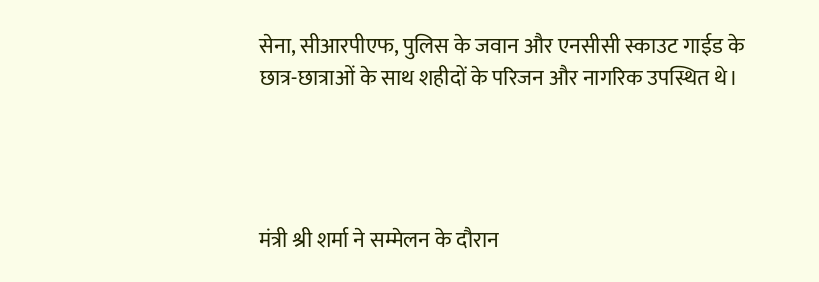सेना, सीआरपीएफ, पुलिस के जवान और एनसीसी स्काउट गाईड के छात्र-छात्राओं के साथ शहीदों के परिजन और नागरिक उपस्थित थे।




मंत्री श्री शर्मा ने सम्मेलन के दौरान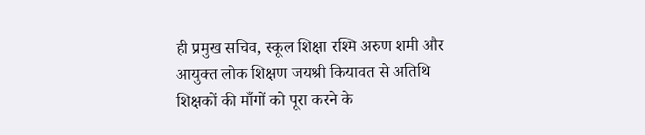ही प्रमुख सचिव, स्कूल शिक्षा रश्मि अरुण शमी और आयुक्त लोक शिक्षण जयश्री कियावत से अतिथि शिक्षकों की माँगों को पूरा करने के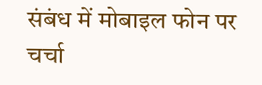संबंध में मोबाइल फोन पर चर्चा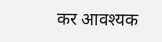कर आवश्यक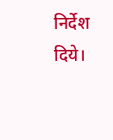निर्देश दिये।